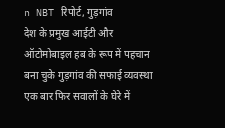n NBT रिपोर्ट, गुड़गांव
देश के प्रमुख आईटी और ऑटोमोबाइल हब के रूप में पहचान बना चुके गुड़गांव की सफाई व्यवस्था एक बार फिर सवालों के घेरे में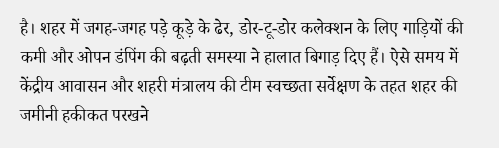है। शहर में जगह-जगह पड़े कूड़े के ढेर, डोर-टू-डोर कलेक्शन के लिए गाड़ियों की कमी और ओपन डंपिंग की बढ़ती समस्या ने हालात बिगाड़ दिए हैं। ऐसे समय में केंद्रीय आवासन और शहरी मंत्रालय की टीम स्वच्छता सर्वेक्षण के तहत शहर की जमीनी हकीकत परखने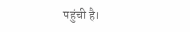पहुंची है।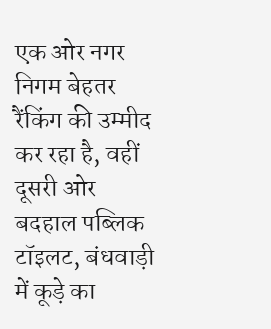एक ओर नगर निगम बेहतर रैंकिंग की उम्मीद कर रहा है, वहीं दूसरी ओर बदहाल पब्लिक टॉइलट, बंधवाड़ी में कूड़े का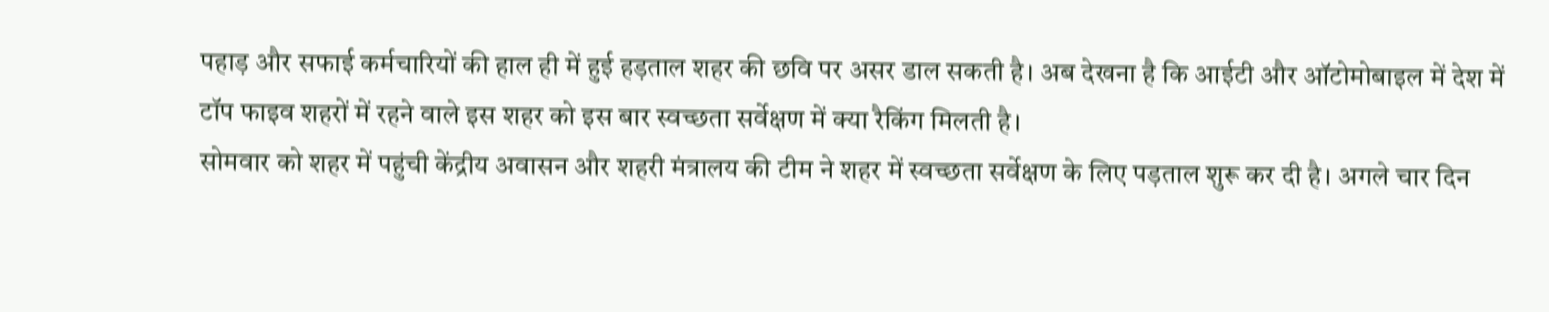पहाड़ और सफाई कर्मचारियों की हाल ही में हुई हड़ताल शहर की छवि पर असर डाल सकती है। अब देखना है कि आईटी और ऑटोमोबाइल में देश में टॉप फाइव शहरों में रहने वाले इस शहर को इस बार स्वच्छता सर्वेक्षण में क्या रैकिंग मिलती है।
सोमवार को शहर में पहुंची केंद्रीय अवासन और शहरी मंत्रालय की टीम ने शहर में स्वच्छता सर्वेक्षण के लिए पड़ताल शुरू कर दी है। अगले चार दिन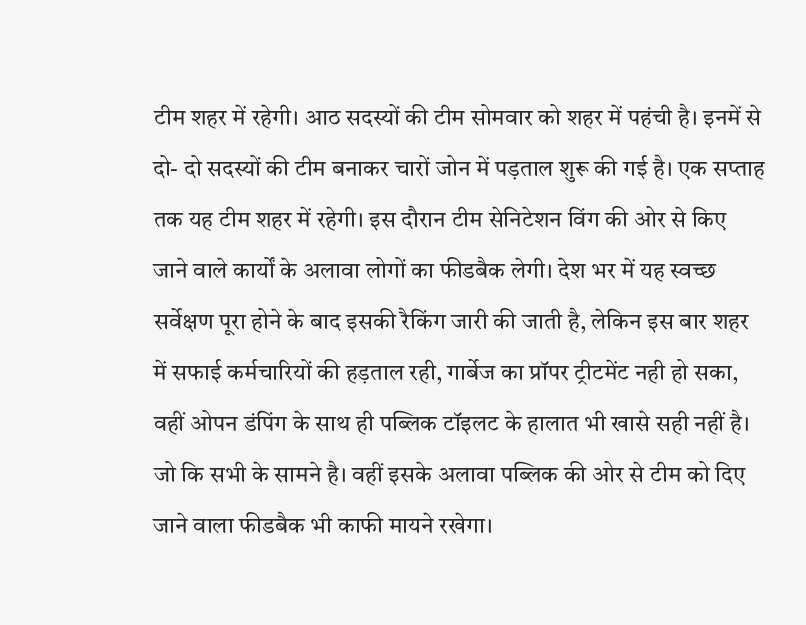टीम शहर में रहेगी। आठ सदस्यों की टीम सोमवार को शहर में पहंची है। इनमें से दो- दो सदस्यों की टीम बनाकर चारों जोन में पड़ताल शुरू की गई है। एक सप्ताह तक यह टीम शहर में रहेगी। इस दौरान टीम सेनिटेशन विंग की ओर से किए जाने वाले कार्यों के अलावा लोगों का फीडबैक लेगी। देश भर में यह स्वच्छ सर्वेक्षण पूरा होने के बाद इसकी रैकिंग जारी की जाती है, लेकिन इस बार शहर में सफाई कर्मचारियों की हड़ताल रही, गार्बेज का प्रॉपर ट्रीटमेंट नही हो सका, वहीं ओपन डंपिंग के साथ ही पब्लिक टॉइलट के हालात भी खासे सही नहीं है। जो कि सभी के सामने है। वहीं इसके अलावा पब्लिक की ओर से टीम को दिए जाने वाला फीडबैक भी काफी मायने रखेगा।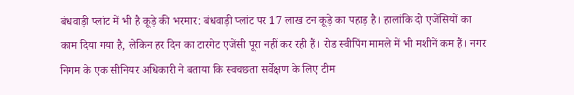बंधवाड़ी प्लांट में भी है कूड़े की भरमार: बंधवाड़ी प्लांट पर 17 लाख टन कूड़े का पहाड़ है। हालांकि दो एजेंसियों का काम दिया गया है, लेकिन हर दिन का टारगेट एजेंसी पूरा नहीं कर रही हैं। रोड स्वीपिंग मामले में भी मशीनें कम हैं। नगर निगम के एक सीनियर अधिकारी ने बताया कि स्वचछता सर्वेक्षण के लिए टीम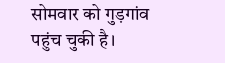सोमवार को गुड़गांव पहुंच चुकी है।